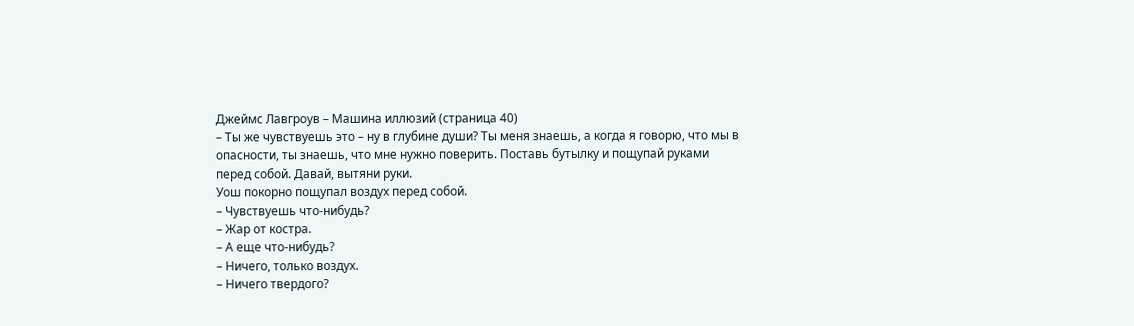Джеймс Лавгроув – Машина иллюзий (страница 40)
– Ты же чувствуешь это – ну в глубине души? Ты меня знаешь, а когда я говорю, что мы в опасности, ты знаешь, что мне нужно поверить. Поставь бутылку и пощупай руками перед собой. Давай, вытяни руки.
Уош покорно пощупал воздух перед собой.
– Чувствуешь что-нибудь?
– Жар от костра.
– А еще что-нибудь?
– Ничего, только воздух.
– Ничего твердого?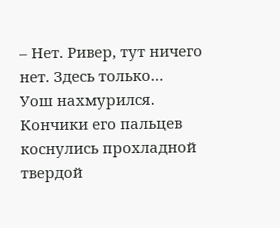– Нет. Ривер, тут ничего нет. Здесь только…
Уош нахмурился. Кончики его пальцев коснулись прохладной твердой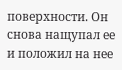поверхности. Он снова нащупал ее и положил на нее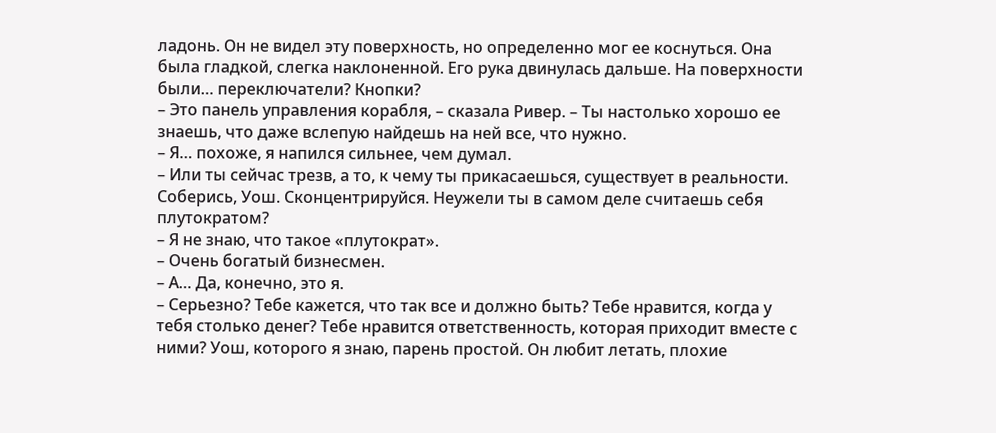ладонь. Он не видел эту поверхность, но определенно мог ее коснуться. Она была гладкой, слегка наклоненной. Его рука двинулась дальше. На поверхности были… переключатели? Кнопки?
– Это панель управления корабля, – сказала Ривер. – Ты настолько хорошо ее знаешь, что даже вслепую найдешь на ней все, что нужно.
– Я… похоже, я напился сильнее, чем думал.
– Или ты сейчас трезв, а то, к чему ты прикасаешься, существует в реальности. Соберись, Уош. Сконцентрируйся. Неужели ты в самом деле считаешь себя плутократом?
– Я не знаю, что такое «плутократ».
– Очень богатый бизнесмен.
– А… Да, конечно, это я.
– Серьезно? Тебе кажется, что так все и должно быть? Тебе нравится, когда у тебя столько денег? Тебе нравится ответственность, которая приходит вместе с ними? Уош, которого я знаю, парень простой. Он любит летать, плохие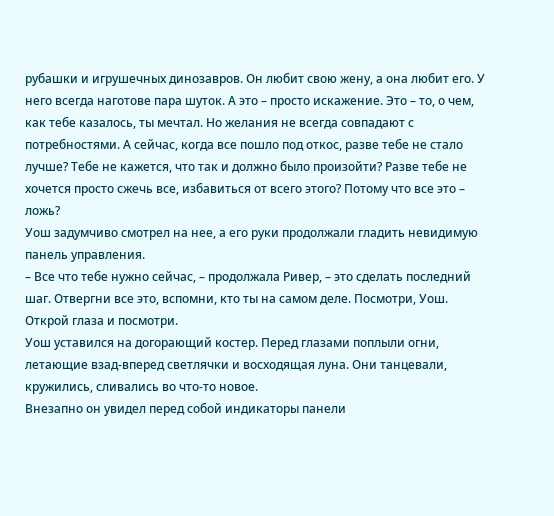рубашки и игрушечных динозавров. Он любит свою жену, а она любит его. У него всегда наготове пара шуток. А это – просто искажение. Это – то, о чем, как тебе казалось, ты мечтал. Но желания не всегда совпадают с потребностями. А сейчас, когда все пошло под откос, разве тебе не стало лучше? Тебе не кажется, что так и должно было произойти? Разве тебе не хочется просто сжечь все, избавиться от всего этого? Потому что все это – ложь?
Уош задумчиво смотрел на нее, а его руки продолжали гладить невидимую панель управления.
– Все что тебе нужно сейчас, – продолжала Ривер, – это сделать последний шаг. Отвергни все это, вспомни, кто ты на самом деле. Посмотри, Уош. Открой глаза и посмотри.
Уош уставился на догорающий костер. Перед глазами поплыли огни, летающие взад-вперед светлячки и восходящая луна. Они танцевали, кружились, сливались во что-то новое.
Внезапно он увидел перед собой индикаторы панели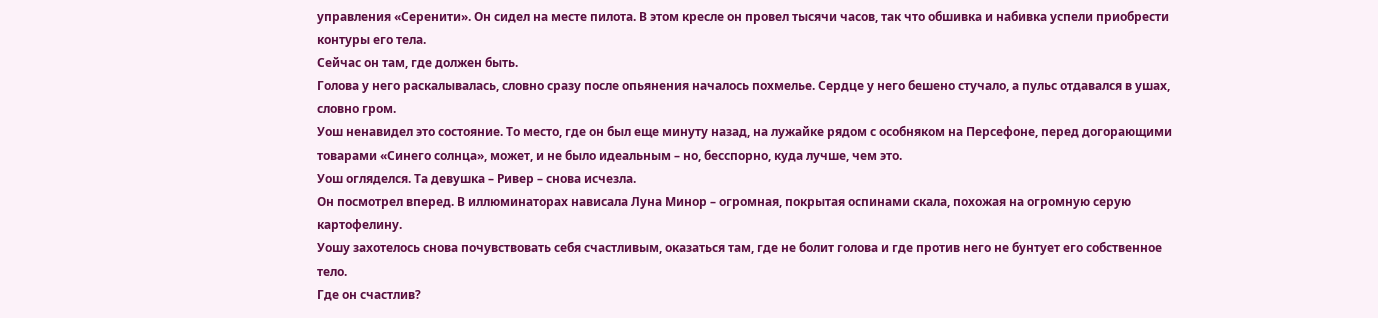управления «Серенити». Он сидел на месте пилота. В этом кресле он провел тысячи часов, так что обшивка и набивка успели приобрести контуры его тела.
Сейчас он там, где должен быть.
Голова у него раскалывалась, словно сразу после опьянения началось похмелье. Сердце у него бешено стучало, а пульс отдавался в ушах, словно гром.
Уош ненавидел это состояние. То место, где он был еще минуту назад, на лужайке рядом с особняком на Персефоне, перед догорающими товарами «Синего солнца», может, и не было идеальным – но, бесспорно, куда лучше, чем это.
Уош огляделся. Та девушка – Ривер – снова исчезла.
Он посмотрел вперед. В иллюминаторах нависала Луна Минор – огромная, покрытая оспинами скала, похожая на огромную серую картофелину.
Уошу захотелось снова почувствовать себя счастливым, оказаться там, где не болит голова и где против него не бунтует его собственное тело.
Где он счастлив?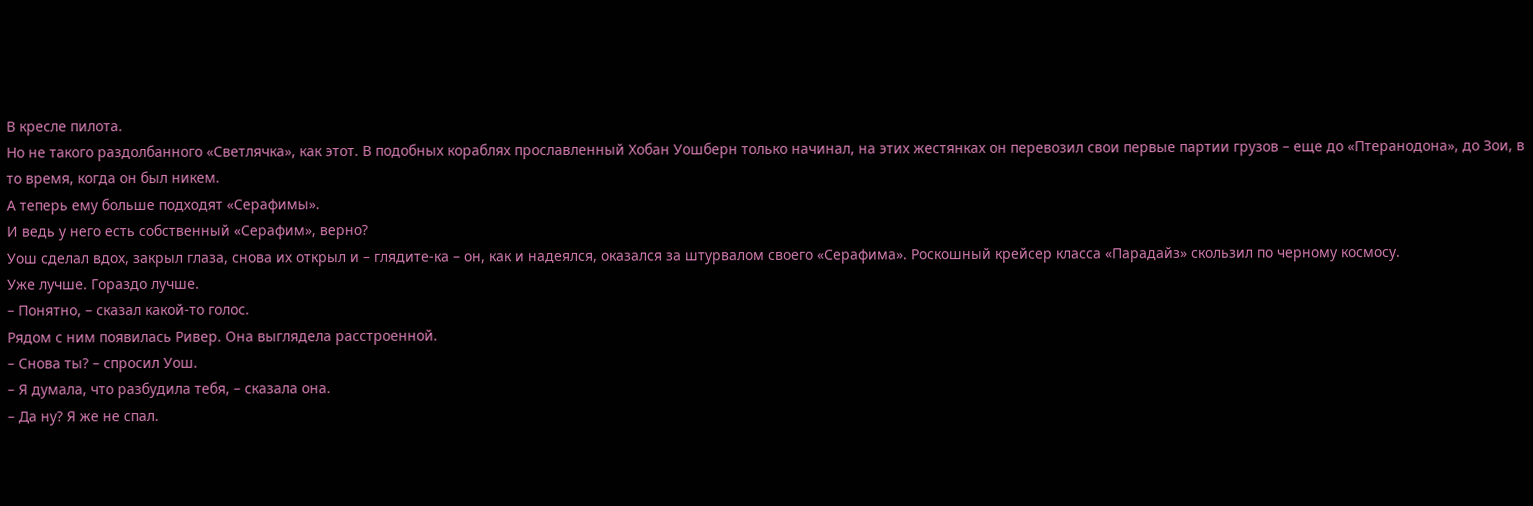В кресле пилота.
Но не такого раздолбанного «Светлячка», как этот. В подобных кораблях прославленный Хобан Уошберн только начинал, на этих жестянках он перевозил свои первые партии грузов – еще до «Птеранодона», до Зои, в то время, когда он был никем.
А теперь ему больше подходят «Серафимы».
И ведь у него есть собственный «Серафим», верно?
Уош сделал вдох, закрыл глаза, снова их открыл и – глядите-ка – он, как и надеялся, оказался за штурвалом своего «Серафима». Роскошный крейсер класса «Парадайз» скользил по черному космосу.
Уже лучше. Гораздо лучше.
– Понятно, – сказал какой-то голос.
Рядом с ним появилась Ривер. Она выглядела расстроенной.
– Снова ты? – спросил Уош.
– Я думала, что разбудила тебя, – сказала она.
– Да ну? Я же не спал.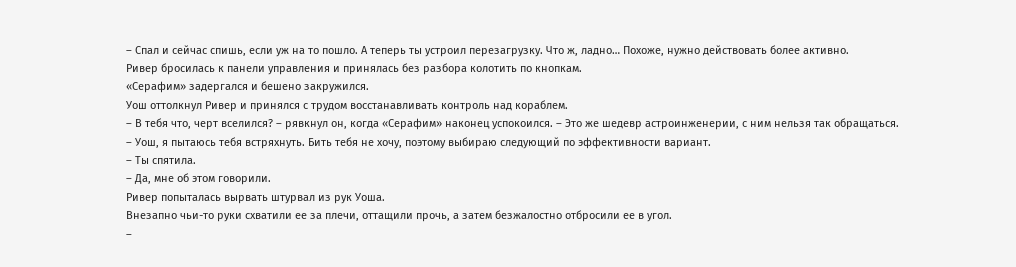– Спал и сейчас спишь, если уж на то пошло. А теперь ты устроил перезагрузку. Что ж, ладно… Похоже, нужно действовать более активно.
Ривер бросилась к панели управления и принялась без разбора колотить по кнопкам.
«Серафим» задергался и бешено закружился.
Уош оттолкнул Ривер и принялся с трудом восстанавливать контроль над кораблем.
– В тебя что, черт вселился? – рявкнул он, когда «Серафим» наконец успокоился. – Это же шедевр астроинженерии, с ним нельзя так обращаться.
– Уош, я пытаюсь тебя встряхнуть. Бить тебя не хочу, поэтому выбираю следующий по эффективности вариант.
– Ты спятила.
– Да, мне об этом говорили.
Ривер попыталась вырвать штурвал из рук Уоша.
Внезапно чьи-то руки схватили ее за плечи, оттащили прочь, а затем безжалостно отбросили ее в угол.
–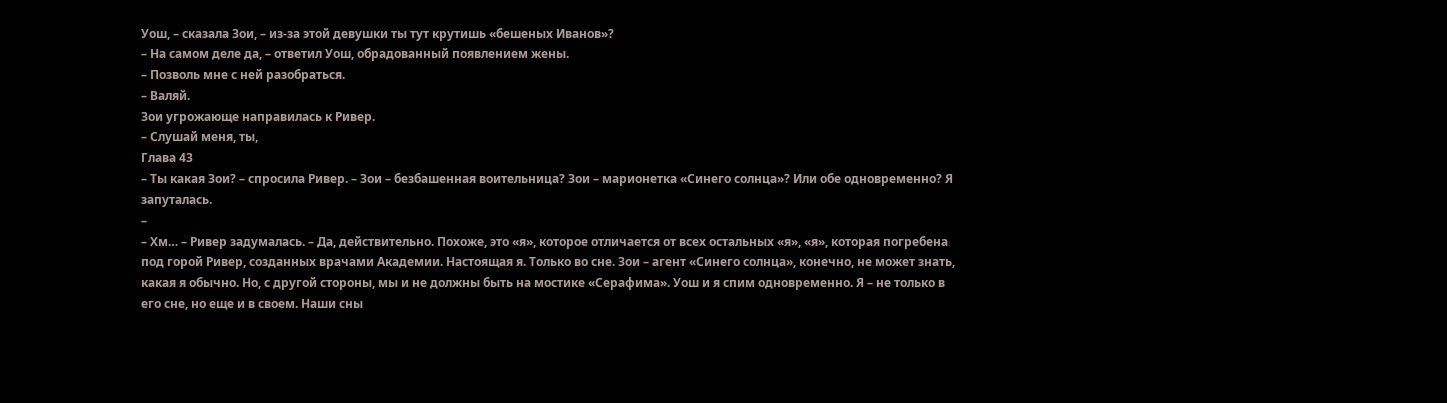Уош, – сказала Зои, – из-за этой девушки ты тут крутишь «бешеных Иванов»?
– На самом деле да, – ответил Уош, обрадованный появлением жены.
– Позволь мне с ней разобраться.
– Валяй.
Зои угрожающе направилась к Ривер.
– Слушай меня, ты,
Глава 43
– Ты какая Зои? – спросила Ривер. – Зои – безбашенная воительница? Зои – марионетка «Синего солнца»? Или обе одновременно? Я запуталась.
–
– Хм… – Ривер задумалась. – Да, действительно. Похоже, это «я», которое отличается от всех остальных «я», «я», которая погребена под горой Ривер, созданных врачами Академии. Настоящая я. Только во сне. Зои – агент «Синего солнца», конечно, не может знать, какая я обычно. Но, с другой стороны, мы и не должны быть на мостике «Серафима». Уош и я спим одновременно. Я – не только в его сне, но еще и в своем. Наши сны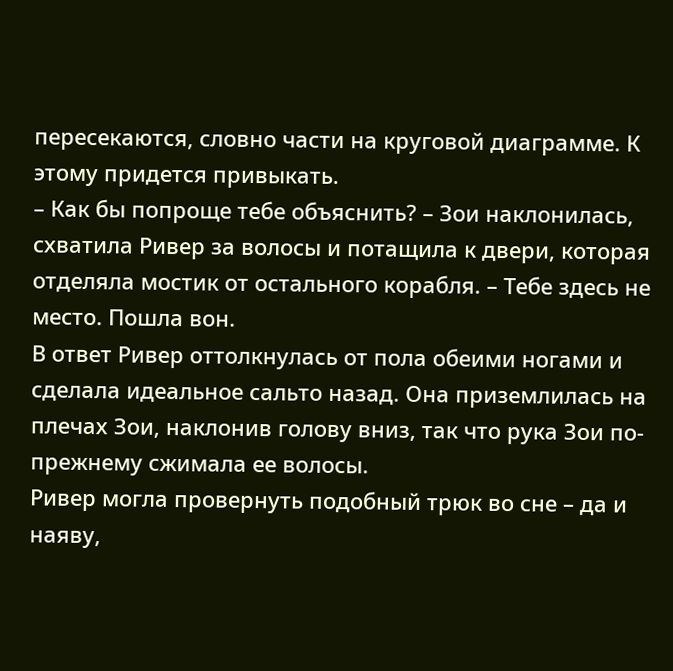пересекаются, словно части на круговой диаграмме. К этому придется привыкать.
– Как бы попроще тебе объяснить? – Зои наклонилась, схватила Ривер за волосы и потащила к двери, которая отделяла мостик от остального корабля. – Тебе здесь не место. Пошла вон.
В ответ Ривер оттолкнулась от пола обеими ногами и сделала идеальное сальто назад. Она приземлилась на плечах Зои, наклонив голову вниз, так что рука Зои по-прежнему сжимала ее волосы.
Ривер могла провернуть подобный трюк во сне – да и наяву,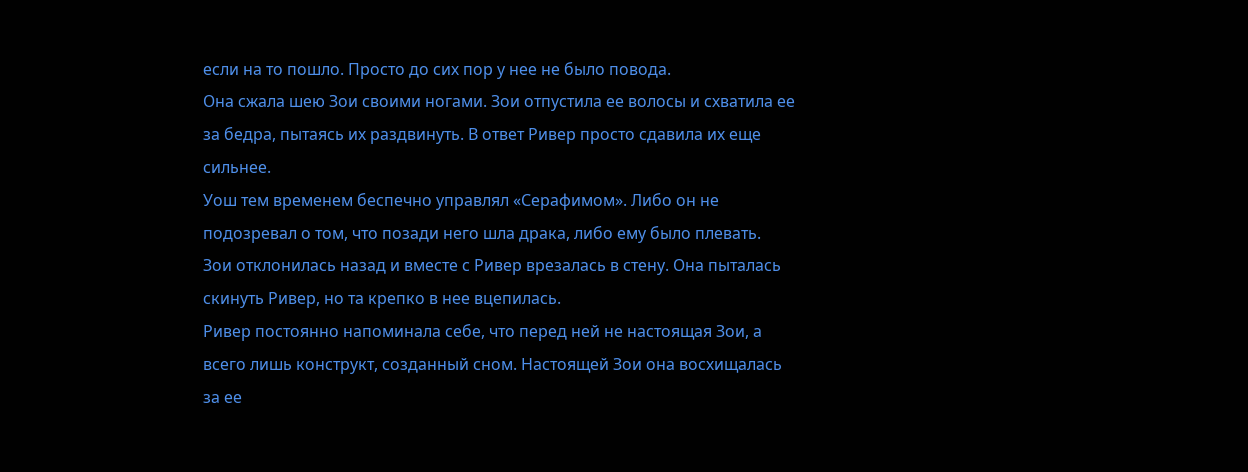если на то пошло. Просто до сих пор у нее не было повода.
Она сжала шею Зои своими ногами. Зои отпустила ее волосы и схватила ее за бедра, пытаясь их раздвинуть. В ответ Ривер просто сдавила их еще сильнее.
Уош тем временем беспечно управлял «Серафимом». Либо он не подозревал о том, что позади него шла драка, либо ему было плевать.
Зои отклонилась назад и вместе с Ривер врезалась в стену. Она пыталась скинуть Ривер, но та крепко в нее вцепилась.
Ривер постоянно напоминала себе, что перед ней не настоящая Зои, а всего лишь конструкт, созданный сном. Настоящей Зои она восхищалась за ее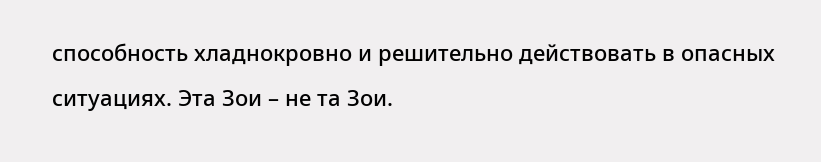способность хладнокровно и решительно действовать в опасных ситуациях. Эта Зои – не та Зои.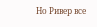Но Ривер все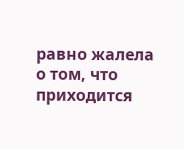равно жалела о том, что приходится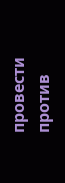провести против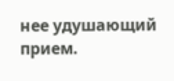нее удушающий прием.